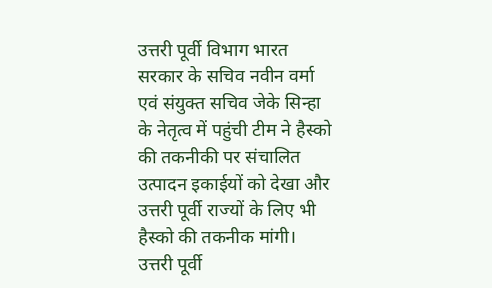उत्तरी पूर्वी विभाग भारत सरकार के सचिव नवीन वर्मा एवं संयुक्त सचिव जेके सिन्हा के नेतृत्व में पहुंची टीम ने हैस्को की तकनीकी पर संचालित उत्पादन इकाईयों को देखा और उत्तरी पूर्वी राज्यों के लिए भी हैस्को की तकनीक मांगी।
उत्तरी पूर्वी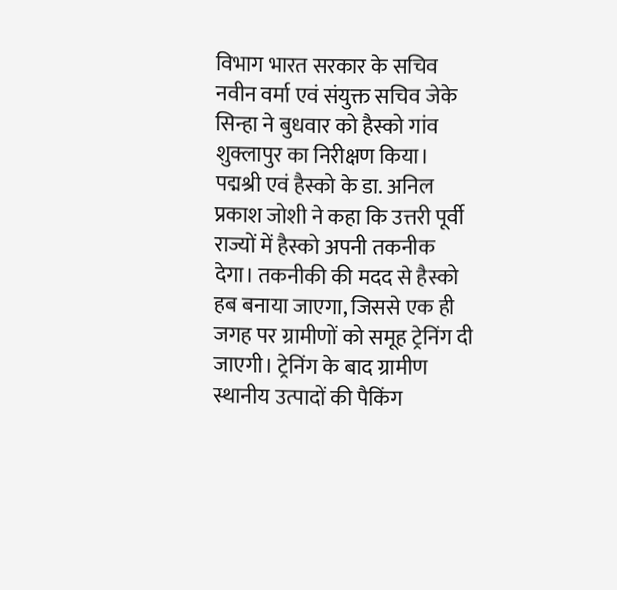विभाग भारत सरकार के सचिव नवीन वर्मा एवं संयुक्त सचिव जेके सिन्हा ने बुधवार को हैस्को गांव शुक्लापुर का निरीक्षण किया। पद्मश्री एवं हैस्को के डा. अनिल प्रकाश जोशी ने कहा कि उत्तरी पूर्वी राज्यों में हैस्को अपनी तकनीक देगा। तकनीकी की मदद से हैस्को हब बनाया जाएगा, जिससे एक ही जगह पर ग्रामीणों को समूह ट्रेनिंग दी जाएगी। ट्रेनिंग के बाद ग्रामीण स्थानीय उत्पादों की पैकिंग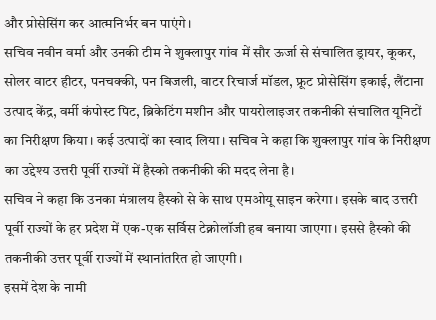और प्रोसेसिंग कर आत्मनिर्भर बन पाएंगे।
सचिव नवीन वर्मा और उनकी टीम ने शुक्लापुर गांव में सौर ऊर्जा से संचालित ड्रायर, कूकर, सोलर वाटर हीटर, पनचक्की, पन बिजली, वाटर रिचार्ज मॉडल, फ्रूट प्रोसेसिंग इकाई, लैंटाना उत्पाद केंद्र, वर्मी कंपोस्ट पिट, ब्रिकेटिंग मशीन और पायरोलाइजर तकनीकी संचालित यूनिटों का निरीक्षण किया। कई उत्पादों का स्वाद लिया। सचिव ने कहा कि शुक्लापुर गांव के निरीक्षण का उद्देश्य उत्तरी पूर्वी राज्यों में हैस्को तकनीकी की मदद लेना है।
सचिव ने कहा कि उनका मंत्रालय हैस्को से के साथ एमओयू साइन करेगा। इसके बाद उत्तरी पूर्वी राज्यों के हर प्रदेश में एक-एक सर्विस टेक्नोलॉजी हब बनाया जाएगा। इससे हैस्को की तकनीकी उत्तर पूर्वी राज्यों में स्थानांतरित हो जाएगी।
इसमें देश के नामी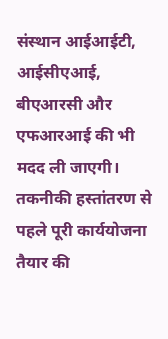संस्थान आईआईटी, आईसीएआई, बीएआरसी और एफआरआई की भी मदद ली जाएगी। तकनीकी हस्तांतरण से पहले पूरी कार्ययोजना तैयार की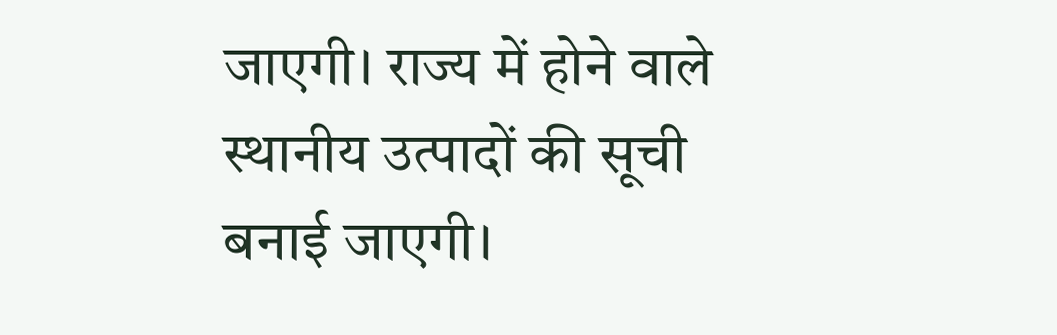जाएगी। राज्य में होने वाले स्थानीय उत्पादों की सूची बनाई जाएगी।